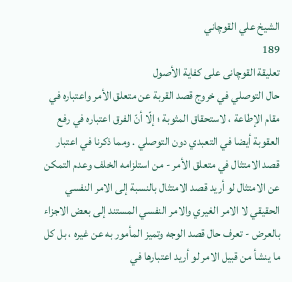الشيخ علي القوچاني
189
تعليقة القوچانى على كفاية الأصول
حال التوصلي في خروج قصد القربة عن متعلق الأمر واعتباره في مقام الإطاعة ، لاستحقاق المثوبة ؛ إلّا أنّ الفرق اعتباره في رفع العقوبة أيضا في التعبدي دون التوصلي . ومما ذكرنا في اعتبار قصد الامتثال في متعلق الأمر - من استلزامه الخلف وعدم التمكن عن الامتثال لو أريد قصد الامتثال بالنسبة إلى الامر النفسي الحقيقي لا الامر الغيري والامر النفسي المستند إلى بعض الاجزاء بالعرض - تعرف حال قصد الوجه وتميز المأمور به عن غيره ، بل كل ما ينشأ من قبيل الامر لو أريد اعتبارها في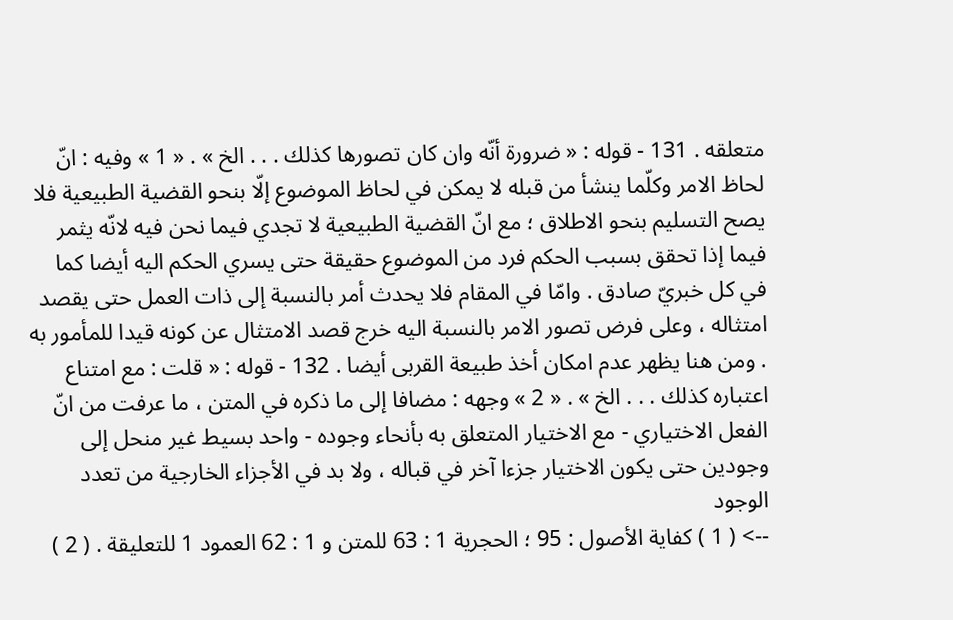متعلقه . 131 - قوله : « ضرورة أنّه وان كان تصورها كذلك . . . الخ » . « 1 » وفيه : انّ لحاظ الامر وكلّما ينشأ من قبله لا يمكن في لحاظ الموضوع إلّا بنحو القضية الطبيعية فلا يصح التسليم بنحو الاطلاق ؛ مع انّ القضية الطبيعية لا تجدي فيما نحن فيه لانّه يثمر فيما إذا تحقق بسبب الحكم فرد من الموضوع حقيقة حتى يسري الحكم اليه أيضا كما في كل خبريّ صادق . وامّا في المقام فلا يحدث أمر بالنسبة إلى ذات العمل حتى يقصد امتثاله ، وعلى فرض تصور الامر بالنسبة اليه خرج قصد الامتثال عن كونه قيدا للمأمور به . ومن هنا يظهر عدم امكان أخذ طبيعة القربى أيضا . 132 - قوله : « قلت : مع امتناع اعتباره كذلك . . . الخ » . « 2 » وجهه : مضافا إلى ما ذكره في المتن ، ما عرفت من انّ الفعل الاختياري - مع الاختيار المتعلق به بأنحاء وجوده - واحد بسيط غير منحل إلى وجودين حتى يكون الاختيار جزءا آخر في قباله ، ولا بد في الأجزاء الخارجية من تعدد الوجود
--> ( 1 ) كفاية الأصول : 95 ؛ الحجرية 1 : 63 للمتن و 1 : 62 العمود 1 للتعليقة . ( 2 )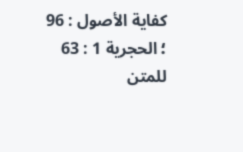كفاية الأصول : 96 ؛ الحجرية 1 : 63 للمتن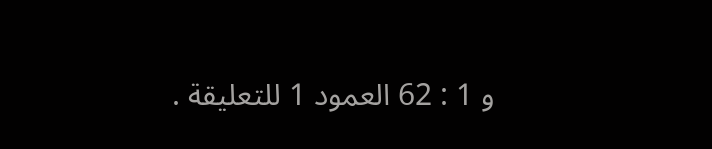و 1 : 62 العمود 1 للتعليقة .